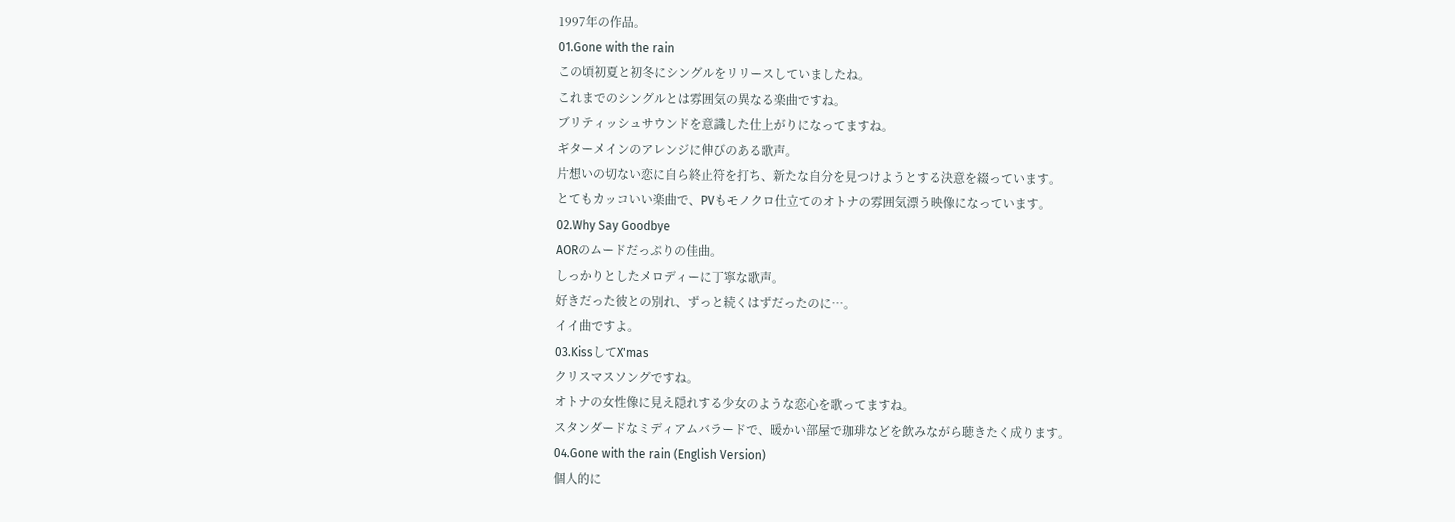1997年の作品。
01.Gone with the rain
この頃初夏と初冬にシングルをリリースしていましたね。
これまでのシングルとは雰囲気の異なる楽曲ですね。
ブリティッシュサウンドを意識した仕上がりになってますね。
ギターメインのアレンジに伸びのある歌声。
片想いの切ない恋に自ら終止符を打ち、新たな自分を見つけようとする決意を綴っています。
とてもカッコいい楽曲で、PVもモノクロ仕立てのオトナの雰囲気漂う映像になっています。
02.Why Say Goodbye
AORのムードだっぷりの佳曲。
しっかりとしたメロディーに丁寧な歌声。
好きだった彼との別れ、ずっと続くはずだったのに…。
イイ曲ですよ。
03.KissしてX'mas
クリスマスソングですね。
オトナの女性像に見え隠れする少女のような恋心を歌ってますね。
スタンダードなミディアムバラードで、暖かい部屋で珈琲などを飲みながら聴きたく成ります。
04.Gone with the rain (English Version)
個人的に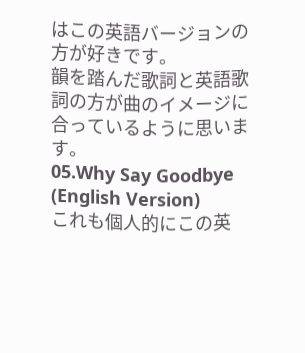はこの英語バージョンの方が好きです。
韻を踏んだ歌詞と英語歌詞の方が曲のイメージに合っているように思います。
05.Why Say Goodbye (English Version)
これも個人的にこの英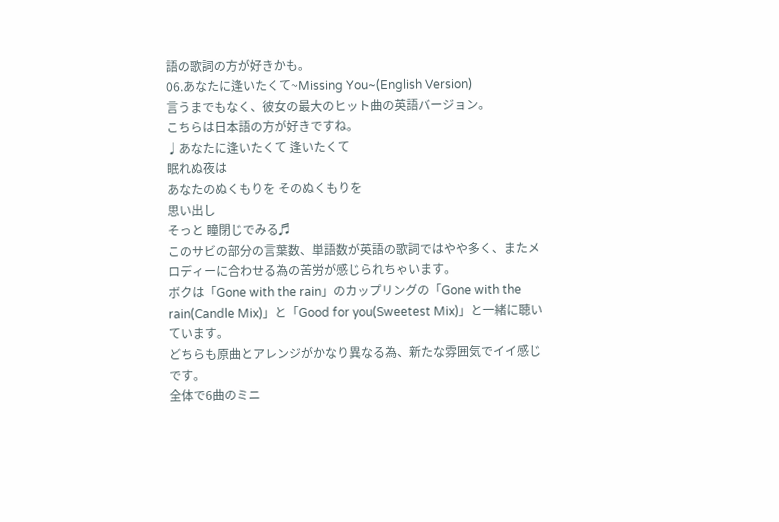語の歌詞の方が好きかも。
06.あなたに逢いたくて~Missing You~(English Version)
言うまでもなく、彼女の最大のヒット曲の英語バージョン。
こちらは日本語の方が好きですね。
♩あなたに逢いたくて 逢いたくて
眠れぬ夜は
あなたのぬくもりを そのぬくもりを
思い出し
そっと 瞳閉じでみる♬
このサビの部分の言葉数、単語数が英語の歌詞ではやや多く、またメロディーに合わせる為の苦労が感じられちゃいます。
ボクは「Gone with the rain」のカップリングの「Gone with the rain(Candle Mix)」と「Good for you(Sweetest Mix)」と一緒に聴いています。
どちらも原曲とアレンジがかなり異なる為、新たな雰囲気でイイ感じです。
全体で6曲のミニ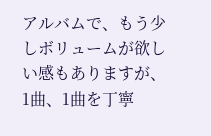アルバムで、もう少しボリュームが欲しい感もありますが、1曲、1曲を丁寧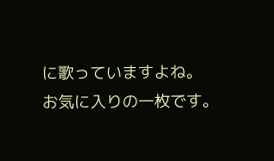に歌っていますよね。
お気に入りの一枚です。